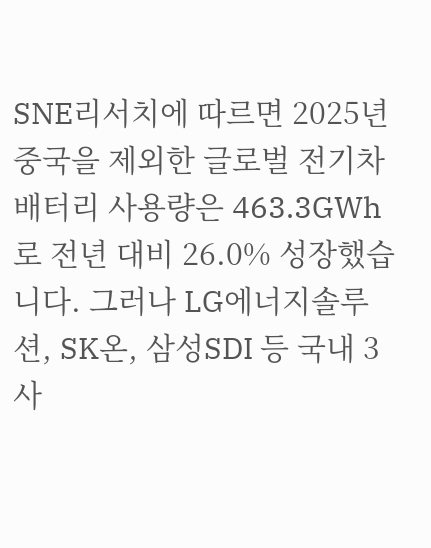SNE리서치에 따르면 2025년 중국을 제외한 글로벌 전기차 배터리 사용량은 463.3GWh로 전년 대비 26.0% 성장했습니다. 그러나 LG에너지솔루션, SK온, 삼성SDI 등 국내 3사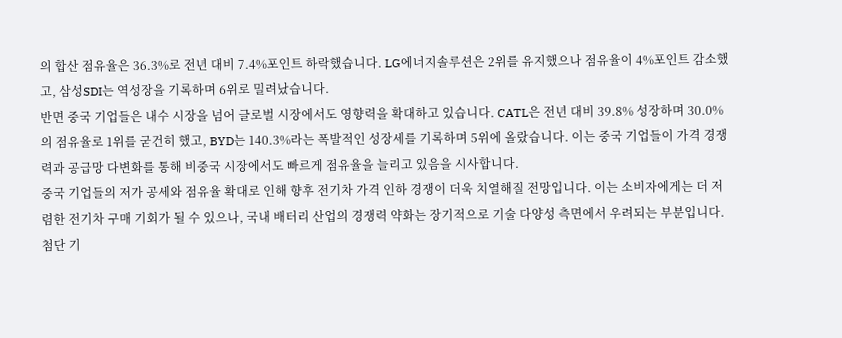의 합산 점유율은 36.3%로 전년 대비 7.4%포인트 하락했습니다. LG에너지솔루션은 2위를 유지했으나 점유율이 4%포인트 감소했고, 삼성SDI는 역성장을 기록하며 6위로 밀려났습니다.
반면 중국 기업들은 내수 시장을 넘어 글로벌 시장에서도 영향력을 확대하고 있습니다. CATL은 전년 대비 39.8% 성장하며 30.0%의 점유율로 1위를 굳건히 했고, BYD는 140.3%라는 폭발적인 성장세를 기록하며 5위에 올랐습니다. 이는 중국 기업들이 가격 경쟁력과 공급망 다변화를 통해 비중국 시장에서도 빠르게 점유율을 늘리고 있음을 시사합니다.
중국 기업들의 저가 공세와 점유율 확대로 인해 향후 전기차 가격 인하 경쟁이 더욱 치열해질 전망입니다. 이는 소비자에게는 더 저렴한 전기차 구매 기회가 될 수 있으나, 국내 배터리 산업의 경쟁력 약화는 장기적으로 기술 다양성 측면에서 우려되는 부분입니다.
첨단 기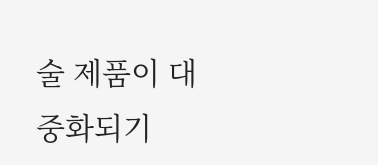술 제품이 대중화되기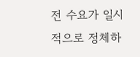전 수요가 일시적으로 정체하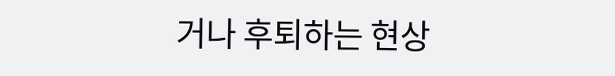거나 후퇴하는 현상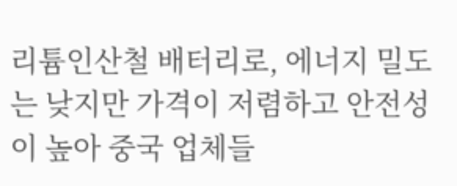리튬인산철 배터리로, 에너지 밀도는 낮지만 가격이 저렴하고 안전성이 높아 중국 업체들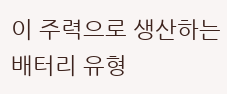이 주력으로 생산하는 배터리 유형